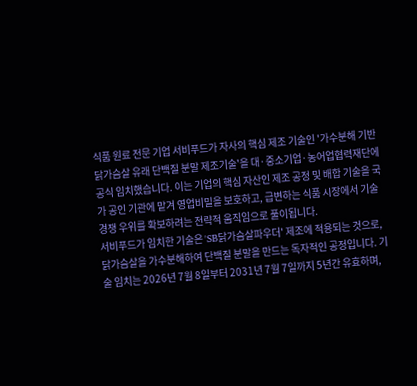식품 원료 전문 기업 서비푸드가 자사의 핵심 제조 기술인 '가수분해 기반 닭가슴살 유래 단백질 분말 제조기술'을 대·중소기업·농어업협력재단에 공식 임치했습니다. 이는 기업의 핵심 자산인 제조 공정 및 배합 기술을 국가 공인 기관에 맡겨 영업비밀을 보호하고, 급변하는 식품 시장에서 기술 경쟁 우위를 확보하려는 전략적 움직임으로 풀이됩니다.
서비푸드가 임치한 기술은 'SB닭가슴살파우더' 제조에 적용되는 것으로, 닭가슴살을 가수분해하여 단백질 분말을 만드는 독자적인 공정입니다. 기술 임치는 2026년 7월 8일부터 2031년 7월 7일까지 5년간 유효하며,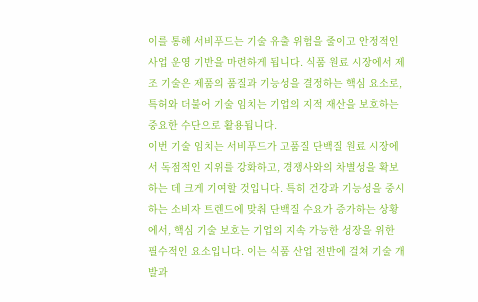이를 통해 서비푸드는 기술 유출 위험을 줄이고 안정적인 사업 운영 기반을 마련하게 됩니다. 식품 원료 시장에서 제조 기술은 제품의 품질과 기능성을 결정하는 핵심 요소로, 특허와 더불어 기술 임치는 기업의 지적 재산을 보호하는 중요한 수단으로 활용됩니다.
이번 기술 임치는 서비푸드가 고품질 단백질 원료 시장에서 독점적인 지위를 강화하고, 경쟁사와의 차별성을 확보하는 데 크게 기여할 것입니다. 특히 건강과 기능성을 중시하는 소비자 트렌드에 맞춰 단백질 수요가 증가하는 상황에서, 핵심 기술 보호는 기업의 지속 가능한 성장을 위한 필수적인 요소입니다. 이는 식품 산업 전반에 걸쳐 기술 개발과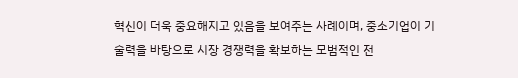혁신이 더욱 중요해지고 있음을 보여주는 사례이며, 중소기업이 기술력을 바탕으로 시장 경쟁력을 확보하는 모범적인 전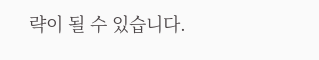략이 될 수 있습니다.